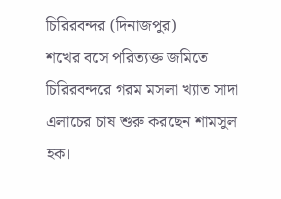চিরিরবন্দর (দিনাজপুর)
শখের বসে পরিত্যক্ত জমিতে চিরিরবন্দরে গরম মসলা খ্যাত সাদা এলাচের চাষ শুরু করছেন শামসুল হক।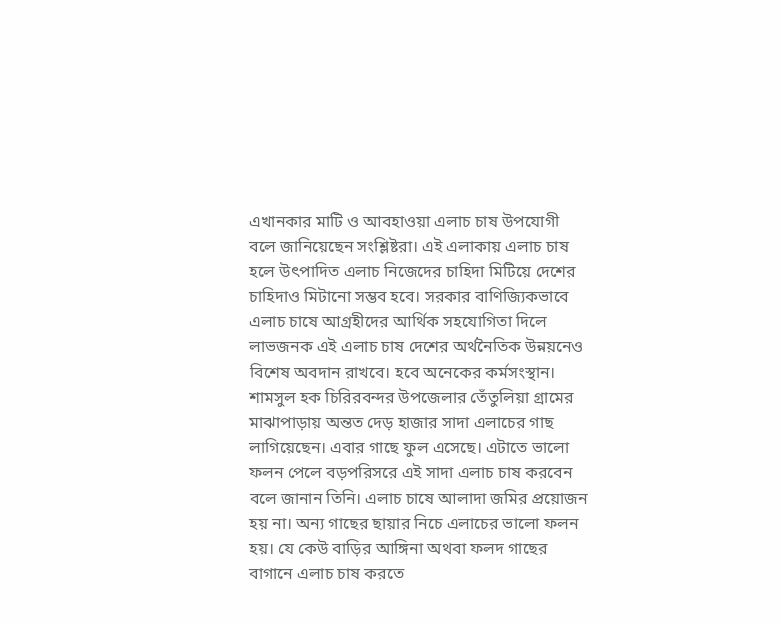এখানকার মাটি ও আবহাওয়া এলাচ চাষ উপযোগী বলে জানিয়েছেন সংশ্লিষ্টরা। এই এলাকায় এলাচ চাষ হলে উৎপাদিত এলাচ নিজেদের চাহিদা মিটিয়ে দেশের চাহিদাও মিটানো সম্ভব হবে। সরকার বাণিজ্যিকভাবে এলাচ চাষে আগ্রহীদের আর্থিক সহযোগিতা দিলে লাভজনক এই এলাচ চাষ দেশের অর্থনৈতিক উন্নয়নেও বিশেষ অবদান রাখবে। হবে অনেকের কর্মসংস্থান।
শামসুল হক চিরিরবন্দর উপজেলার তেঁতুলিয়া গ্রামের মাঝাপাড়ায় অন্তত দেড় হাজার সাদা এলাচের গাছ লাগিয়েছেন। এবার গাছে ফুল এসেছে। এটাতে ভালো ফলন পেলে বড়পরিসরে এই সাদা এলাচ চাষ করবেন বলে জানান তিনি। এলাচ চাষে আলাদা জমির প্রয়োজন হয় না। অন্য গাছের ছায়ার নিচে এলাচের ভালো ফলন হয়। যে কেউ বাড়ির আঙ্গিনা অথবা ফলদ গাছের বাগানে এলাচ চাষ করতে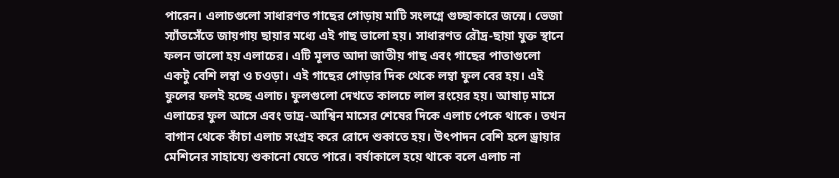পারেন। এলাচগুলো সাধারণত গাছের গোড়ায় মাটি সংলগ্নে গুচ্ছাকারে জন্মে। ভেজা স্যাঁতসেঁতে জায়গায় ছায়ার মধ্যে এই গাছ ভালো হয়। সাধারণত রৌদ্র-ছায়া যুক্ত স্থানে ফলন ভালো হয় এলাচের। এটি মূলত আদা জাতীয় গাছ এবং গাছের পাতাগুলো একটু বেশি লম্বা ও চওড়া। এই গাছের গোড়ার দিক থেকে লম্বা ফুল বের হয়। এই ফুলের ফলই হচ্ছে এলাচ। ফুলগুলো দেখতে কালচে লাল রংয়ের হয়। আষাঢ় মাসে এলাচের ফুল আসে এবং ভাদ্র-আশ্বিন মাসের শেষের দিকে এলাচ পেকে থাকে। তখন বাগান থেকে কাঁচা এলাচ সংগ্রহ করে রোদে শুকাতে হয়। উৎপাদন বেশি হলে ড্রায়ার মেশিনের সাহায্যে শুকানো যেতে পারে। বর্ষাকালে হয়ে থাকে বলে এলাচ না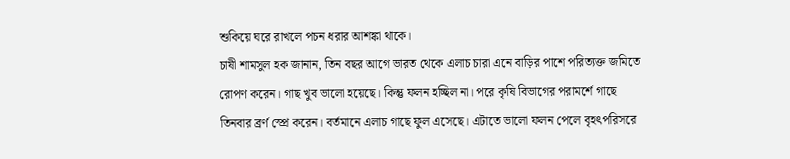শুকিয়ে ঘরে রাখলে পচন ধরার আশঙ্কা থাকে।
চাষী শামসুল হক জানান, তিন বছর আগে ভারত থেকে এলাচ চারা এনে বাড়ির পাশে পরিত্যক্ত জমিতে রোপণ করেন। গাছ খুব ভালো হয়েছে। কিন্তু ফলন হচ্ছিল না। পরে কৃষি বিভাগের পরামর্শে গাছে তিনবার ব্রর্ণ স্প্রে করেন। বর্তমানে এলাচ গাছে ফুল এসেছে। এটাতে ভালো ফলন পেলে বৃহৎপরিসরে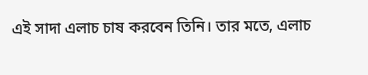এই সাদা এলাচ চাষ করবেন তিনি। তার মতে, এলাচ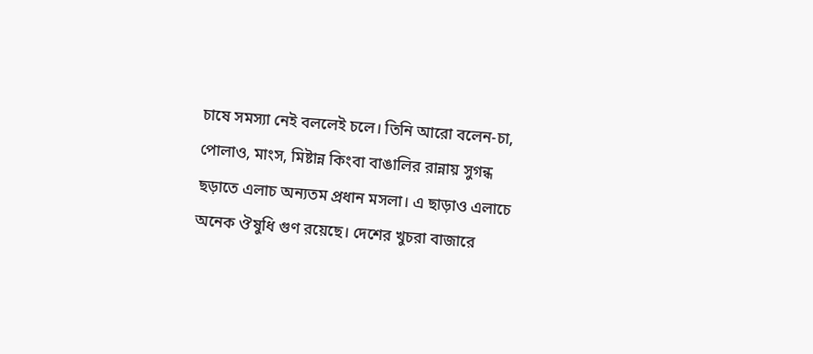চাষে সমস্যা নেই বললেই চলে। তিনি আরো বলেন-চা, পোলাও, মাংস, মিষ্টান্ন কিংবা বাঙালির রান্নায় সুগন্ধ ছড়াতে এলাচ অন্যতম প্রধান মসলা। এ ছাড়াও এলাচে অনেক ঔষুধি গুণ রয়েছে। দেশের খুচরা বাজারে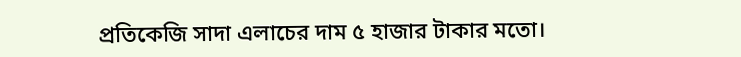প্রতিকেজি সাদা এলাচের দাম ৫ হাজার টাকার মতো।